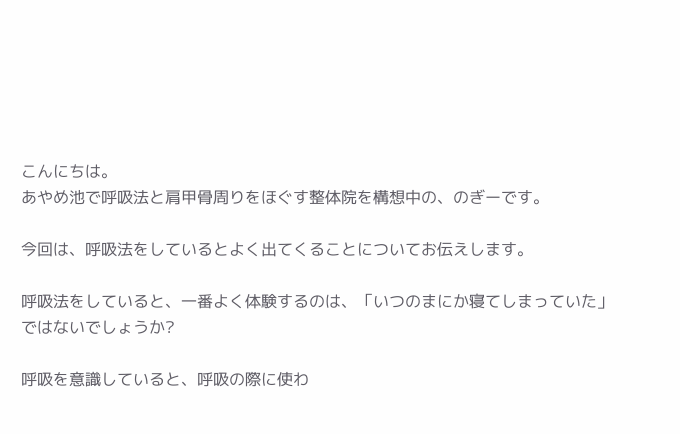こんにちは。
あやめ池で呼吸法と肩甲骨周りをほぐす整体院を構想中の、のぎーです。

今回は、呼吸法をしているとよく出てくることについてお伝えします。

呼吸法をしていると、一番よく体験するのは、「いつのまにか寝てしまっていた」
ではないでしょうか?

呼吸を意識していると、呼吸の際に使わ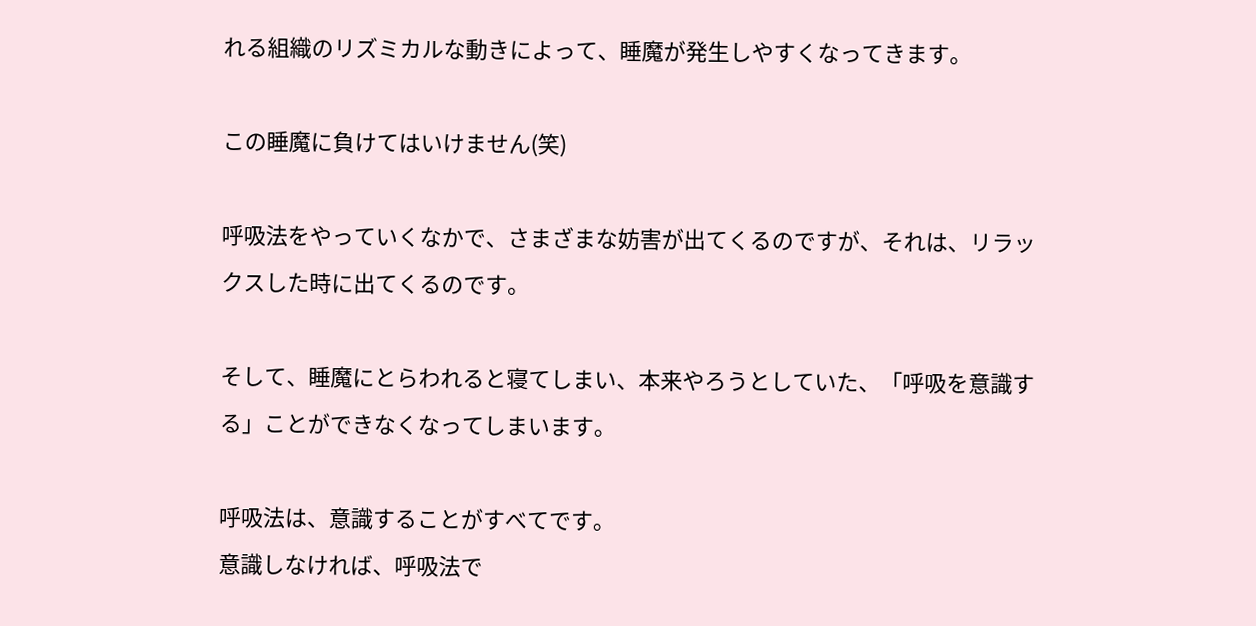れる組織のリズミカルな動きによって、睡魔が発生しやすくなってきます。

この睡魔に負けてはいけません(笑)

呼吸法をやっていくなかで、さまざまな妨害が出てくるのですが、それは、リラックスした時に出てくるのです。

そして、睡魔にとらわれると寝てしまい、本来やろうとしていた、「呼吸を意識する」ことができなくなってしまいます。

呼吸法は、意識することがすべてです。
意識しなければ、呼吸法で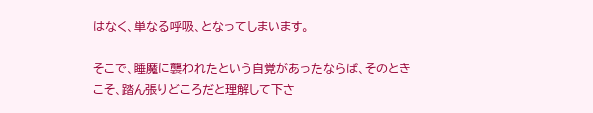はなく、単なる呼吸、となってしまいます。

そこで、睡魔に襲われたという自覚があったならば、そのときこそ、踏ん張りどころだと理解して下さ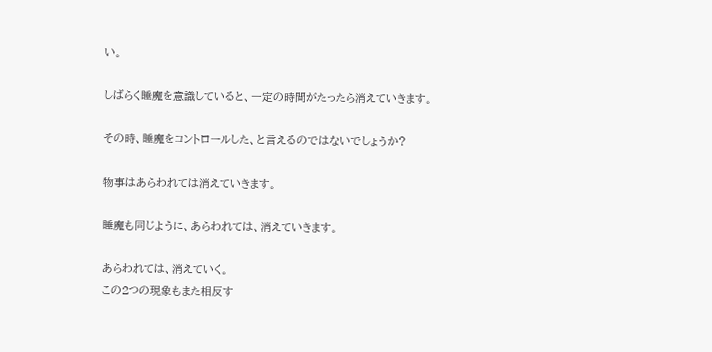い。

しばらく睡魔を意識していると、一定の時間がたったら消えていきます。

その時、睡魔をコントロールした、と言えるのではないでしょうか?

物事はあらわれては消えていきます。

睡魔も同じように、あらわれては、消えていきます。

あらわれては、消えていく。
この2つの現象もまた相反す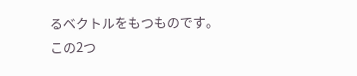るベクトルをもつものです。
この2つ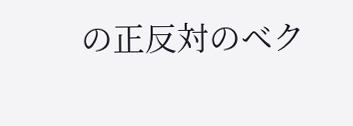の正反対のベク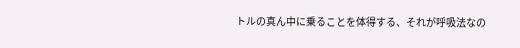トルの真ん中に乗ることを体得する、それが呼吸法なの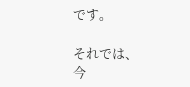です。

それでは、今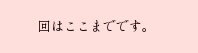回はここまでです。